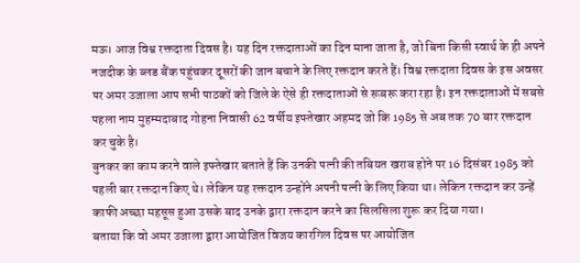मऊ। आज विश्व रक्तदाता दिवस है। यह दिन रक्तदाताओं का दिन माना जाता है, जो बिना किसी स्वार्थ के ही अपने नजदीक के ब्लड बैंक पहुंचकर दूसरों की जान बचाने के लिए रक्तदान करते हैं। विश्व रक्तदाता दिवस के इस अवसर पर अमर उजाला आप सभी पाठकों को जिले के ऐसे ही रक्तदाताओं से रूबरू करा रहा है। इन रक्तदाताओं में सबसे पहला नाम मुहम्मदाबाद गोहना निवासी 62 वर्षीय इफ्तेखार अहमद जो कि 1985 से अब तक 70 बार रक्तदान कर चुके है।
बुनकर का काम करने वाले इफ्तेखार बताते हैं कि उनकी पत्नी की तबियत खराब होने पर 16 दिसंबर 1985 को पहली बार रक्तदान किए थे। लेकिन यह रक्तदान उन्होंने अपनी पत्नी के लिए किया था। लेकिन रक्तदान कर उन्हें काफी अच्छा महसूस हुआ उसके बाद उनके द्वारा रक्तदान करने का सिलसिला शुरू कर दिया गया।
बताया कि वो अमर उजाला द्वारा आयोजित विजय कारगिल दिवस पर आयोजित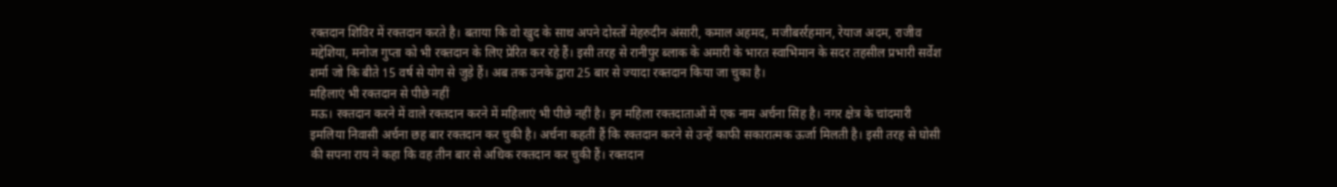रक्तदान शिविर में रक्तदान करते है। बताया कि वो खुद के साथ अपने दोस्तों मेहरुदीन अंसारी, कमाल अहमद, मजीबरर्रहमान, रेयाज अदम, राजीव मद्देशिया, मनोज गुप्ता को भी रक्तदान के लिए प्रेरित कर रहे हैं। इसी तरह से रानीपुर ब्लाक के अमारी के भारत स्वाभिमान के सदर तहसील प्रभारी सर्वेश शर्मा जो कि बीते 15 वर्ष से योग से जुड़े हैं। अब तक उनके द्वारा 25 बार से ज्यादा रक्तदान किया जा चुका है।
महिलाएं भी रक्तदान से पीछे नहीं
मऊ। रक्तदान करने में वाले रक्तदान करने में महिलाएं भी पीछे नहीं है। इन महिला रक्तदाताओं में एक नाम अर्चना सिंह है। नगर क्षेत्र के चांदमारी इमलिया निवासी अर्चना छह बार रक्तदान कर चुकी है। अर्चना कहतीं हैं कि रक्तदान करने से उन्हें काफी सकारात्मक ऊर्जा मिलती है। इसी तरह से घोसी की सपना राय ने कहा कि वह तीन बार से अधिक रक्तदान कर चुकी हैं। रक्तदान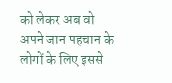को लेकर अब वो अपने जान पहचान के लोगों के लिए इससे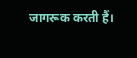जागरूक करती हैं।